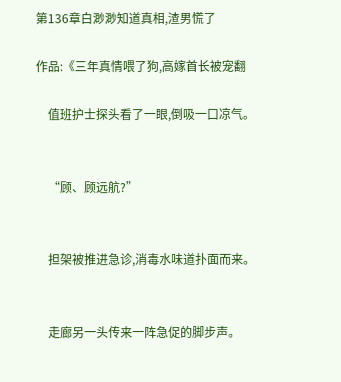第136章白渺渺知道真相,渣男慌了

作品:《三年真情喂了狗,高嫁首长被宠翻

    值班护士探头看了一眼,倒吸一口凉气。


    “顾、顾远航?”


    担架被推进急诊,消毒水味道扑面而来。


    走廊另一头传来一阵急促的脚步声。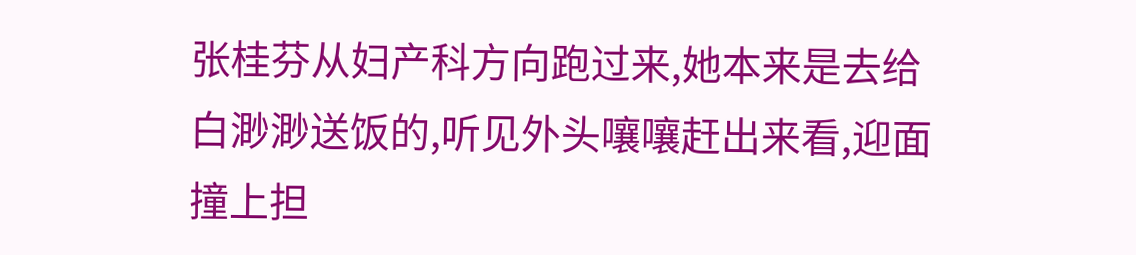张桂芬从妇产科方向跑过来,她本来是去给白渺渺送饭的,听见外头嚷嚷赶出来看,迎面撞上担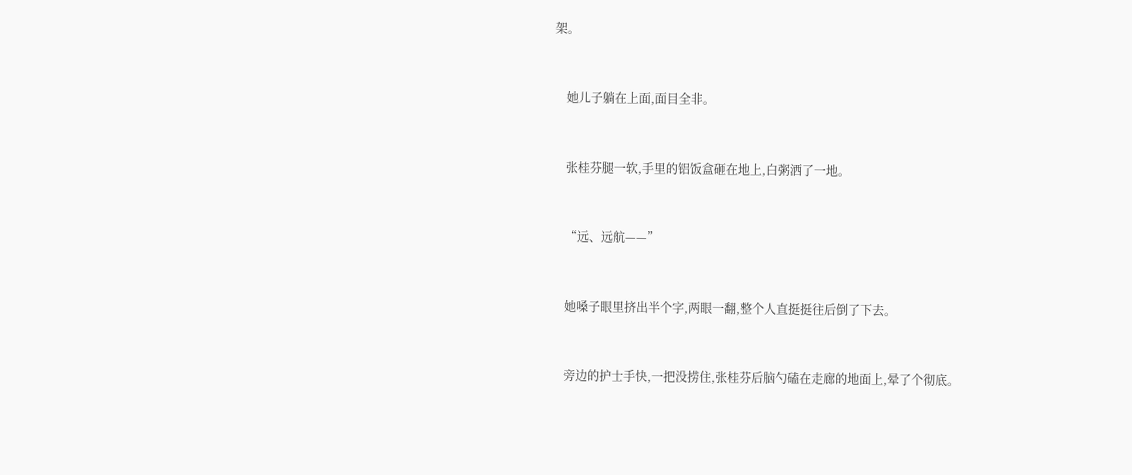架。


    她儿子躺在上面,面目全非。


    张桂芬腿一软,手里的铝饭盒砸在地上,白粥洒了一地。


    “远、远航——”


    她嗓子眼里挤出半个字,两眼一翻,整个人直挺挺往后倒了下去。


    旁边的护士手快,一把没捞住,张桂芬后脑勺磕在走廊的地面上,晕了个彻底。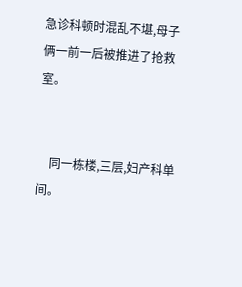急诊科顿时混乱不堪,母子俩一前一后被推进了抢救室。


    同一栋楼,三层,妇产科单间。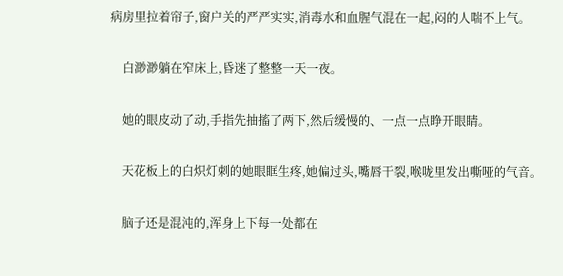病房里拉着帘子,窗户关的严严实实,消毒水和血腥气混在一起,闷的人喘不上气。


    白渺渺躺在窄床上,昏迷了整整一天一夜。


    她的眼皮动了动,手指先抽搐了两下,然后缓慢的、一点一点睁开眼睛。


    天花板上的白炽灯刺的她眼眶生疼,她偏过头,嘴唇干裂,喉咙里发出嘶哑的气音。


    脑子还是混沌的,浑身上下每一处都在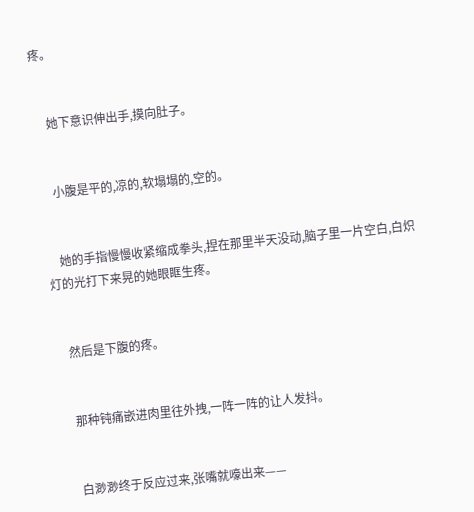疼。


    她下意识伸出手,摸向肚子。


    小腹是平的,凉的,软塌塌的,空的。


    她的手指慢慢收紧缩成拳头,捏在那里半天没动,脑子里一片空白,白炽灯的光打下来晃的她眼眶生疼。


    然后是下腹的疼。


    那种钝痛嵌进肉里往外拽,一阵一阵的让人发抖。


    白渺渺终于反应过来,张嘴就嚎出来——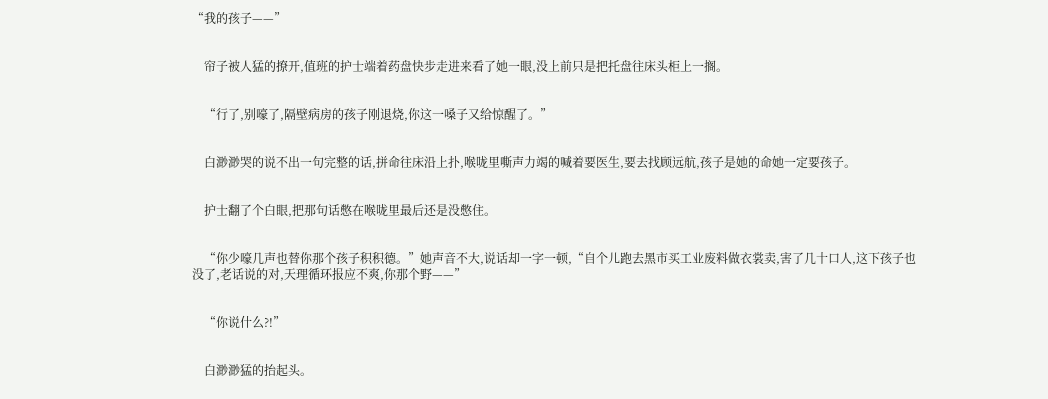“我的孩子——”


    帘子被人猛的撩开,值班的护士端着药盘快步走进来看了她一眼,没上前只是把托盘往床头柜上一搁。


    “行了,别嚎了,隔壁病房的孩子刚退烧,你这一嗓子又给惊醒了。”


    白渺渺哭的说不出一句完整的话,拼命往床沿上扑,喉咙里嘶声力竭的喊着要医生,要去找顾远航,孩子是她的命她一定要孩子。


    护士翻了个白眼,把那句话憋在喉咙里最后还是没憋住。


    “你少嚎几声也替你那个孩子积积德。”她声音不大,说话却一字一顿,“自个儿跑去黑市买工业废料做衣裳卖,害了几十口人,这下孩子也没了,老话说的对,天理循环报应不爽,你那个野——”


    “你说什么?!”


    白渺渺猛的抬起头。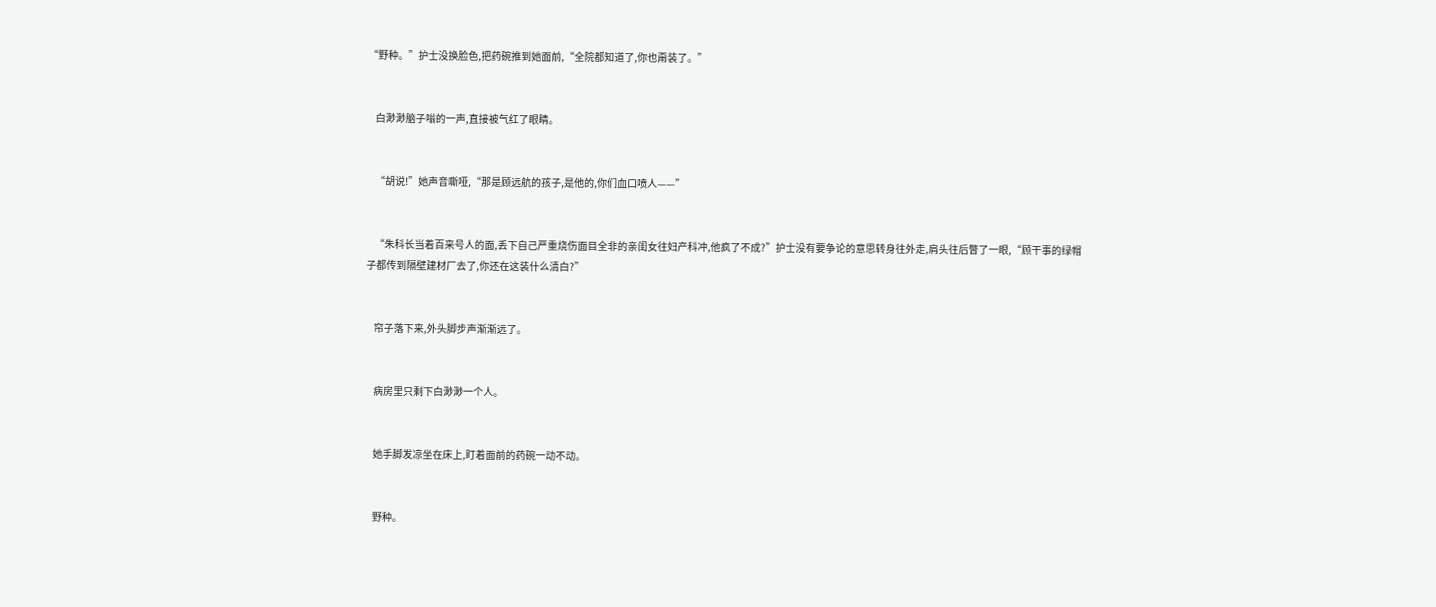“野种。”护士没换脸色,把药碗推到她面前,“全院都知道了,你也甭装了。”


    白渺渺脑子嗡的一声,直接被气红了眼睛。


    “胡说!”她声音嘶哑,“那是顾远航的孩子,是他的,你们血口喷人——”


    “朱科长当着百来号人的面,丢下自己严重烧伤面目全非的亲闺女往妇产科冲,他疯了不成?”护士没有要争论的意思转身往外走,肩头往后瞥了一眼,“顾干事的绿帽子都传到隔壁建材厂去了,你还在这装什么清白?”


    帘子落下来,外头脚步声渐渐远了。


    病房里只剩下白渺渺一个人。


    她手脚发凉坐在床上,盯着面前的药碗一动不动。


    野种。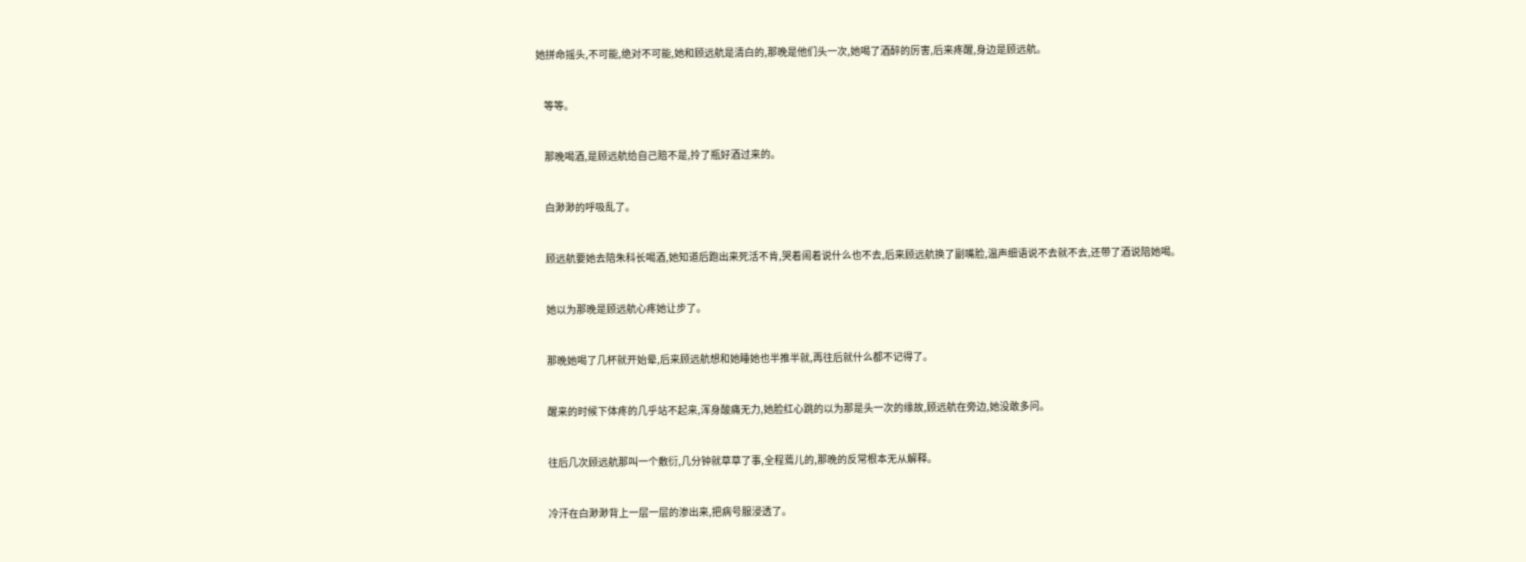她拼命摇头,不可能,绝对不可能,她和顾远航是清白的,那晚是他们头一次,她喝了酒醉的厉害,后来疼醒,身边是顾远航。


    等等。


    那晚喝酒,是顾远航给自己赔不是,拎了瓶好酒过来的。


    白渺渺的呼吸乱了。


    顾远航要她去陪朱科长喝酒,她知道后跑出来死活不肯,哭着闹着说什么也不去,后来顾远航换了副嘴脸,温声细语说不去就不去,还带了酒说陪她喝。


    她以为那晚是顾远航心疼她让步了。


    那晚她喝了几杯就开始晕,后来顾远航想和她睡她也半推半就,再往后就什么都不记得了。


    醒来的时候下体疼的几乎站不起来,浑身酸痛无力,她脸红心跳的以为那是头一次的缘故,顾远航在旁边,她没敢多问。


    往后几次顾远航那叫一个敷衍,几分钟就草草了事,全程蔫儿的,那晚的反常根本无从解释。


    冷汗在白渺渺背上一层一层的渗出来,把病号服浸透了。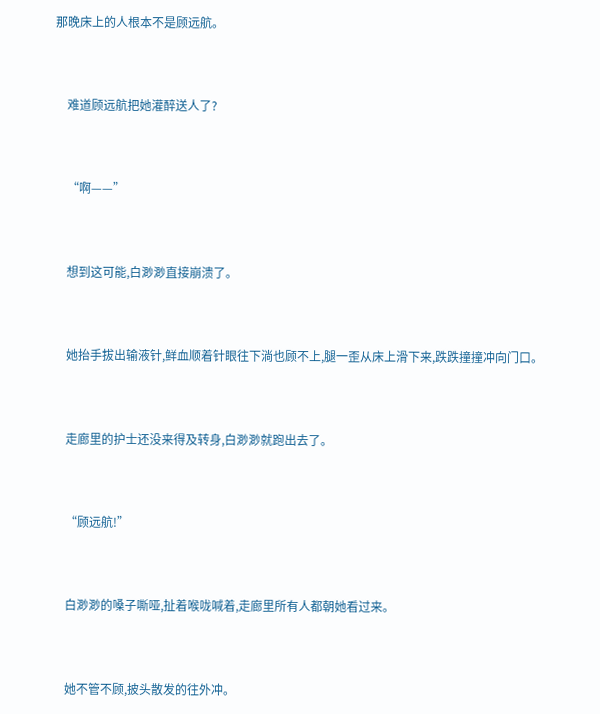那晚床上的人根本不是顾远航。


    难道顾远航把她灌醉送人了?


    “啊——”


    想到这可能,白渺渺直接崩溃了。


    她抬手拔出输液针,鲜血顺着针眼往下淌也顾不上,腿一歪从床上滑下来,跌跌撞撞冲向门口。


    走廊里的护士还没来得及转身,白渺渺就跑出去了。


    “顾远航!”


    白渺渺的嗓子嘶哑,扯着喉咙喊着,走廊里所有人都朝她看过来。


    她不管不顾,披头散发的往外冲。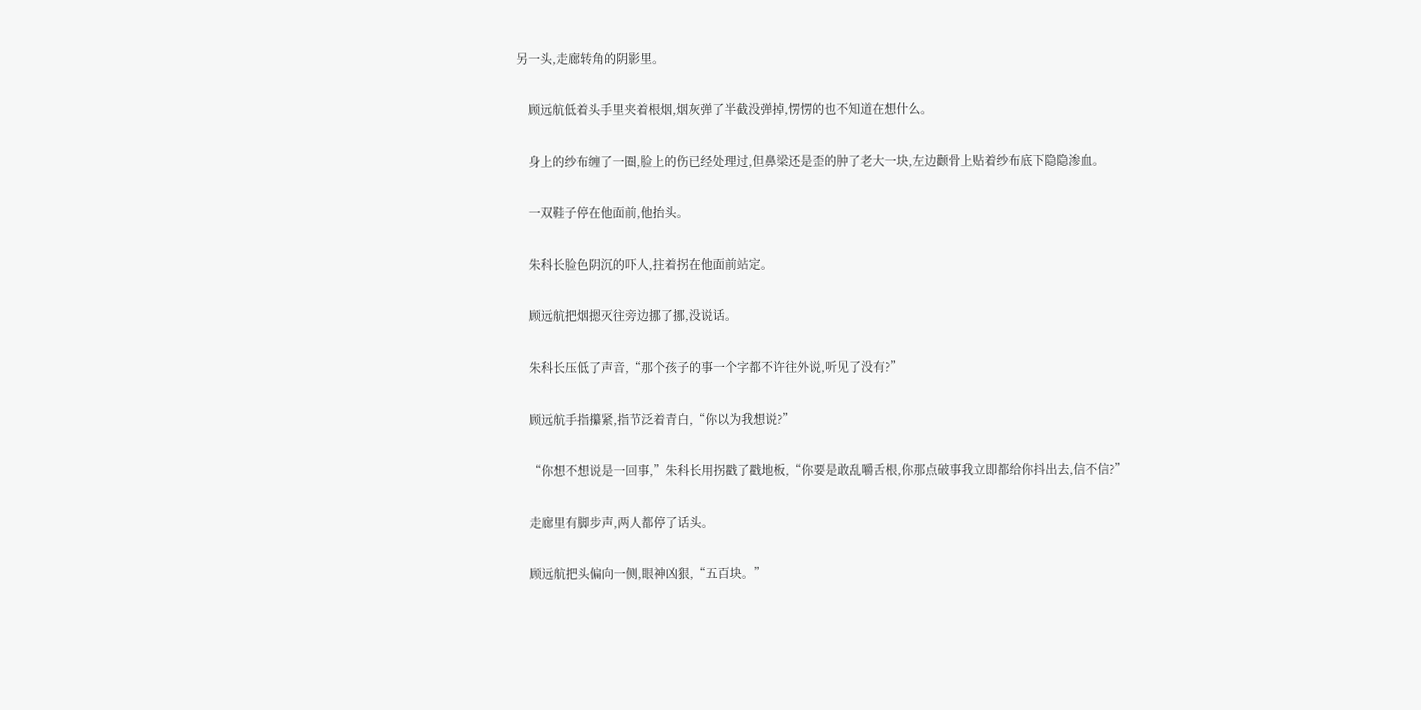另一头,走廊转角的阴影里。


    顾远航低着头手里夹着根烟,烟灰弹了半截没弹掉,愣愣的也不知道在想什么。


    身上的纱布缠了一圈,脸上的伤已经处理过,但鼻梁还是歪的肿了老大一块,左边颧骨上贴着纱布底下隐隐渗血。


    一双鞋子停在他面前,他抬头。


    朱科长脸色阴沉的吓人,拄着拐在他面前站定。


    顾远航把烟摁灭往旁边挪了挪,没说话。


    朱科长压低了声音,“那个孩子的事一个字都不许往外说,听见了没有?”


    顾远航手指攥紧,指节泛着青白,“你以为我想说?”


    “你想不想说是一回事,”朱科长用拐戳了戳地板,“你要是敢乱嚼舌根,你那点破事我立即都给你抖出去,信不信?”


    走廊里有脚步声,两人都停了话头。


    顾远航把头偏向一侧,眼神凶狠,“五百块。”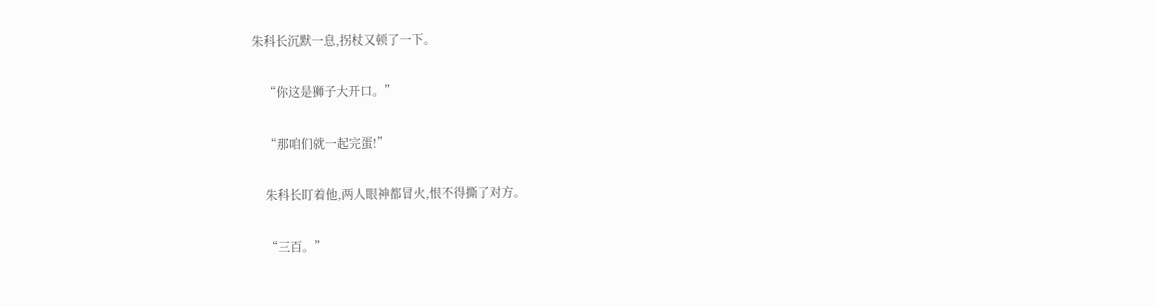朱科长沉默一息,拐杖又顿了一下。


    “你这是狮子大开口。”


    “那咱们就一起完蛋!”


    朱科长盯着他,两人眼神都冒火,恨不得撕了对方。


    “三百。”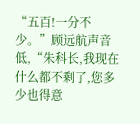“五百!一分不少。”顾远航声音低,“朱科长,我现在什么都不剩了,您多少也得意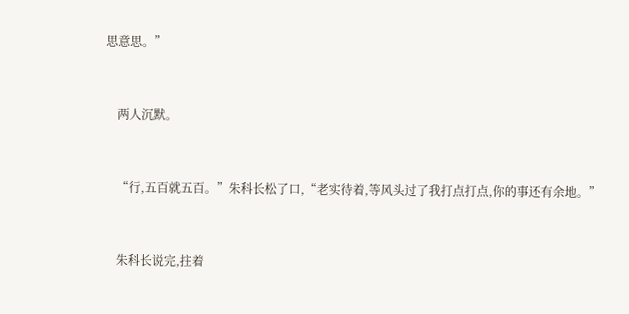思意思。”


    两人沉默。


    “行,五百就五百。”朱科长松了口,“老实待着,等风头过了我打点打点,你的事还有余地。”


    朱科长说完,拄着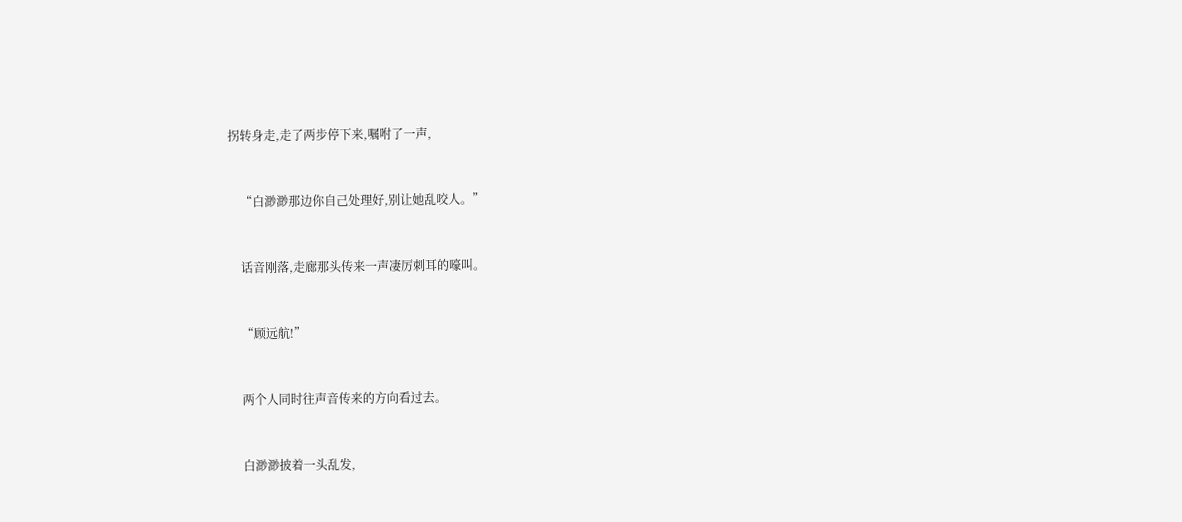拐转身走,走了两步停下来,嘱咐了一声,


    “白渺渺那边你自己处理好,别让她乱咬人。”


    话音刚落,走廊那头传来一声凄厉刺耳的嚎叫。


    “顾远航!”


    两个人同时往声音传来的方向看过去。


    白渺渺披着一头乱发,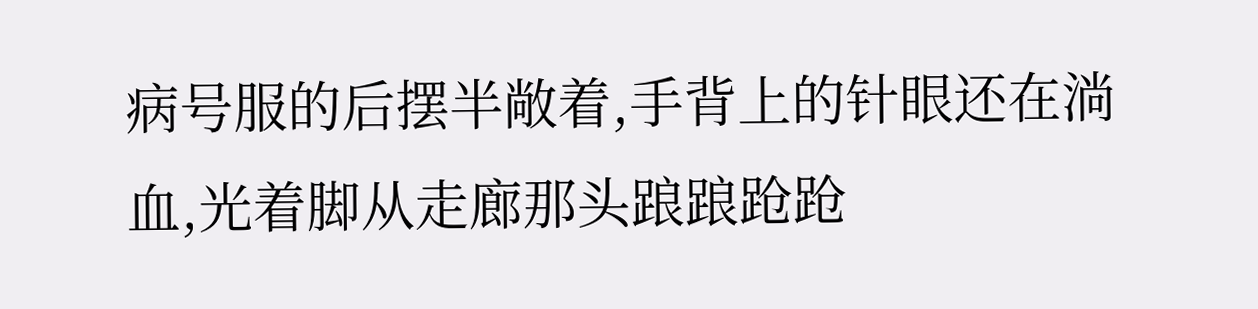病号服的后摆半敞着,手背上的针眼还在淌血,光着脚从走廊那头踉踉跄跄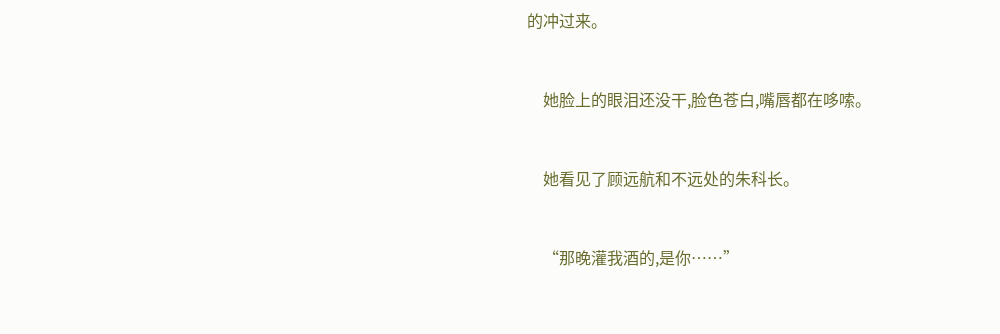的冲过来。


    她脸上的眼泪还没干,脸色苍白,嘴唇都在哆嗦。


    她看见了顾远航和不远处的朱科长。


    “那晚灌我酒的,是你……”